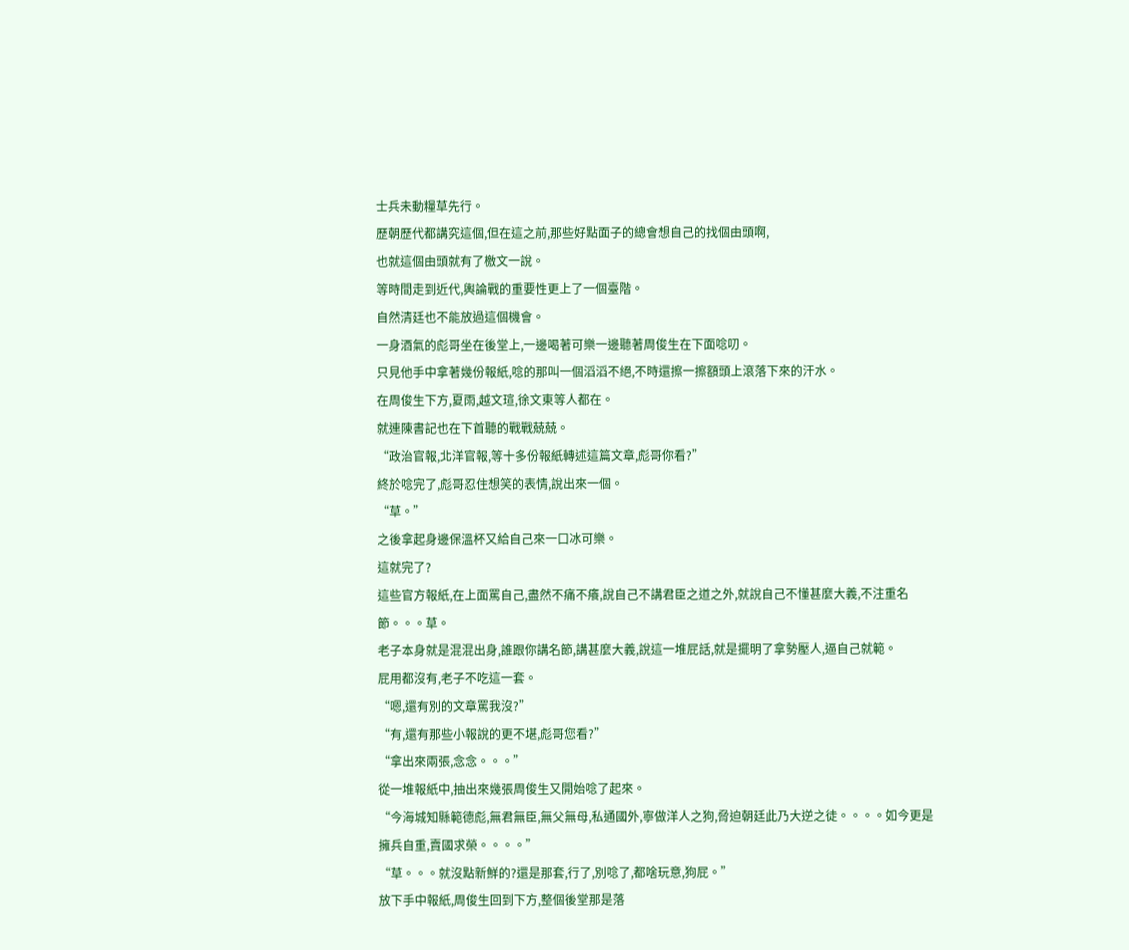士兵未動糧草先行。
歷朝歷代都講究這個,但在這之前,那些好點面子的總會想自己的找個由頭啊,
也就這個由頭就有了檄文一說。
等時間走到近代,輿論戰的重要性更上了一個臺階。
自然清廷也不能放過這個機會。
一身酒氣的彪哥坐在後堂上,一邊喝著可樂一邊聽著周俊生在下面唸叨。
只見他手中拿著幾份報紙,唸的那叫一個滔滔不絕,不時還擦一擦額頭上滾落下來的汗水。
在周俊生下方,夏雨,越文瑄,徐文東等人都在。
就連陳書記也在下首聽的戰戰兢兢。
“政治官報,北洋官報,等十多份報紙轉述這篇文章,彪哥你看?”
終於唸完了,彪哥忍住想笑的表情,說出來一個。
“草。”
之後拿起身邊保溫杯又給自己來一口冰可樂。
這就完了?
這些官方報紙,在上面罵自己,盡然不痛不癢,說自己不講君臣之道之外,就說自己不懂甚麼大義,不注重名節。。。草。
老子本身就是混混出身,誰跟你講名節,講甚麼大義,說這一堆屁話,就是擺明了拿勢壓人,逼自己就範。
屁用都沒有,老子不吃這一套。
“嗯,還有別的文章罵我沒?”
“有,還有那些小報說的更不堪,彪哥您看?”
“拿出來兩張,念念。。。”
從一堆報紙中,抽出來幾張周俊生又開始唸了起來。
“今海城知縣範德彪,無君無臣,無父無母,私通國外,寧做洋人之狗,脅迫朝廷此乃大逆之徒。。。。如今更是擁兵自重,賣國求榮。。。。”
“草。。。就沒點新鮮的?還是那套,行了,別唸了,都啥玩意,狗屁。”
放下手中報紙,周俊生回到下方,整個後堂那是落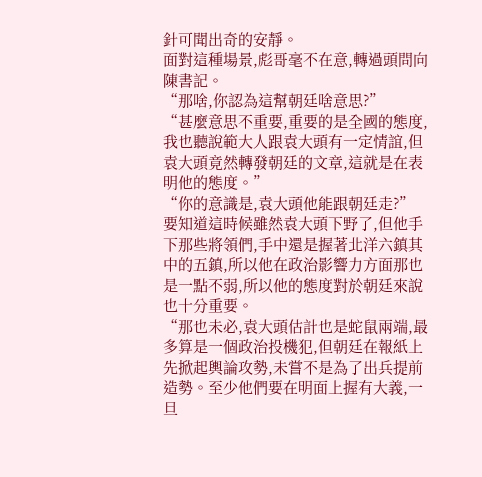針可聞出奇的安靜。
面對這種場景,彪哥毫不在意,轉過頭問向陳書記。
“那啥,你認為這幫朝廷啥意思?”
“甚麼意思不重要,重要的是全國的態度,我也聽說範大人跟袁大頭有一定情誼,但袁大頭竟然轉發朝廷的文章,這就是在表明他的態度。”
“你的意識是,袁大頭他能跟朝廷走?”
要知道這時候雖然袁大頭下野了,但他手下那些將領們,手中還是握著北洋六鎮其中的五鎮,所以他在政治影響力方面那也是一點不弱,所以他的態度對於朝廷來說也十分重要。
“那也未必,袁大頭估計也是蛇鼠兩端,最多算是一個政治投機犯,但朝廷在報紙上先掀起輿論攻勢,未嘗不是為了出兵提前造勢。至少他們要在明面上握有大義,一旦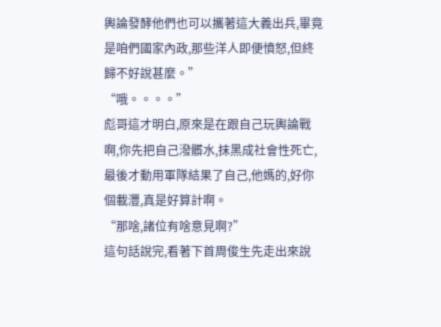輿論發酵他們也可以攜著這大義出兵,畢竟是咱們國家內政,那些洋人即便憤怒,但終歸不好說甚麼。”
“哦。。。。”
彪哥這才明白,原來是在跟自己玩輿論戰啊,你先把自己潑髒水,抹黑成社會性死亡,最後才動用軍隊結果了自己,他媽的,好你個載灃,真是好算計啊。
“那啥,諸位有啥意見啊?”
這句話說完,看著下首周俊生先走出來說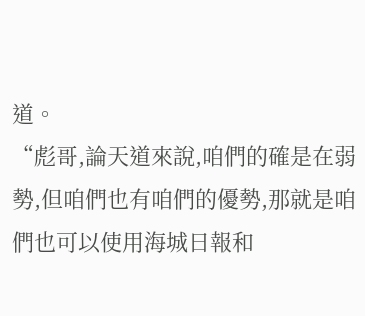道。
“彪哥,論天道來說,咱們的確是在弱勢,但咱們也有咱們的優勢,那就是咱們也可以使用海城日報和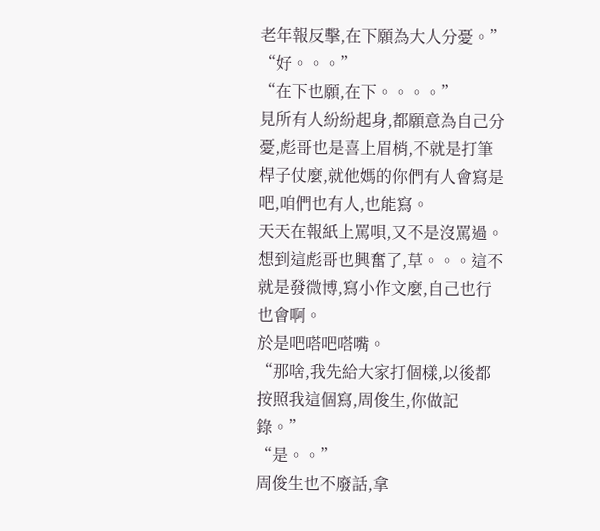老年報反擊,在下願為大人分憂。”
“好。。。”
“在下也願,在下。。。。”
見所有人紛紛起身,都願意為自己分憂,彪哥也是喜上眉梢,不就是打筆桿子仗麼,就他媽的你們有人會寫是吧,咱們也有人,也能寫。
天天在報紙上罵唄,又不是沒罵過。
想到這彪哥也興奮了,草。。。這不就是發微博,寫小作文麼,自己也行也會啊。
於是吧嗒吧嗒嘴。
“那啥,我先給大家打個樣,以後都按照我這個寫,周俊生,你做記錄。”
“是。。”
周俊生也不廢話,拿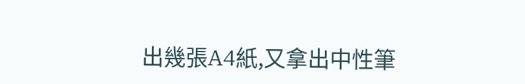出幾張A4紙,又拿出中性筆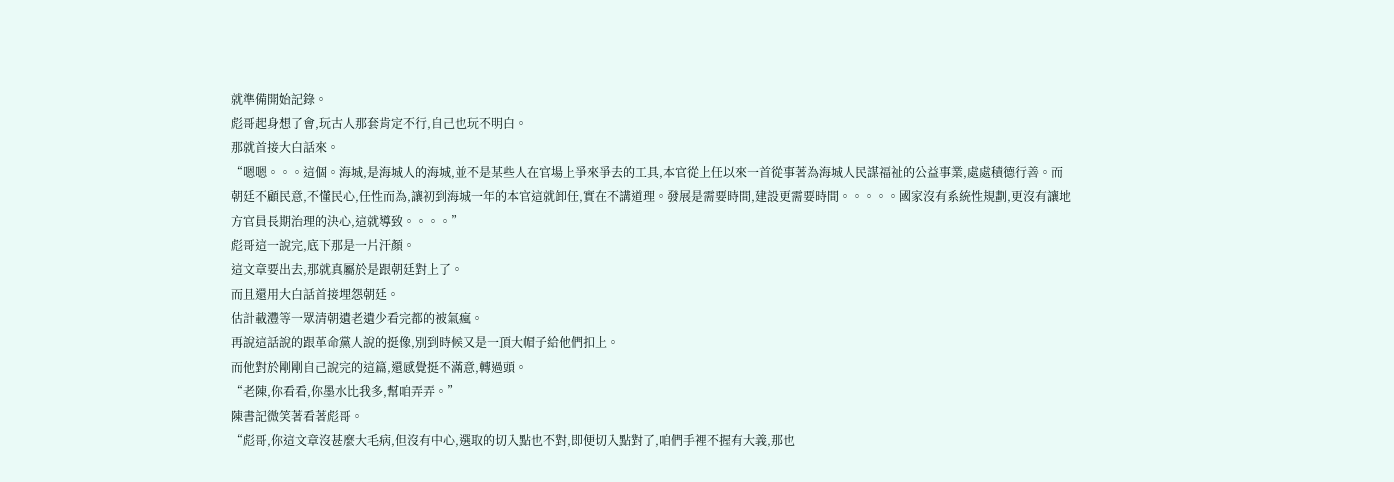就準備開始記錄。
彪哥起身想了會,玩古人那套肯定不行,自己也玩不明白。
那就首接大白話來。
“嗯嗯。。。這個。海城,是海城人的海城,並不是某些人在官場上爭來爭去的工具,本官從上任以來一首從事著為海城人民謀福祉的公益事業,處處積德行善。而朝廷不顧民意,不懂民心,任性而為,讓初到海城一年的本官這就卸任,實在不講道理。發展是需要時間,建設更需要時間。。。。。國家沒有系統性規劃,更沒有讓地方官員長期治理的決心,這就導致。。。。”
彪哥這一說完,底下那是一片汗顏。
這文章要出去,那就真屬於是跟朝廷對上了。
而且還用大白話首接埋怨朝廷。
估計載灃等一眾清朝遺老遺少看完都的被氣瘋。
再說這話說的跟革命黨人說的挺像,別到時候又是一頂大帽子給他們扣上。
而他對於剛剛自己說完的這篇,還感覺挺不滿意,轉過頭。
“老陳,你看看,你墨水比我多,幫咱弄弄。”
陳書記微笑著看著彪哥。
“彪哥,你這文章沒甚麼大毛病,但沒有中心,選取的切入點也不對,即便切入點對了,咱們手裡不握有大義,那也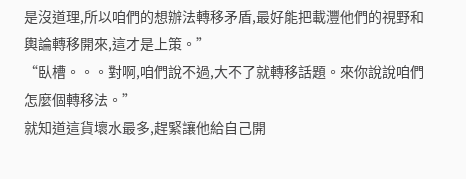是沒道理,所以咱們的想辦法轉移矛盾,最好能把載灃他們的視野和輿論轉移開來,這才是上策。”
“臥槽。。。對啊,咱們說不過,大不了就轉移話題。來你說說咱們怎麼個轉移法。”
就知道這貨壞水最多,趕緊讓他給自己開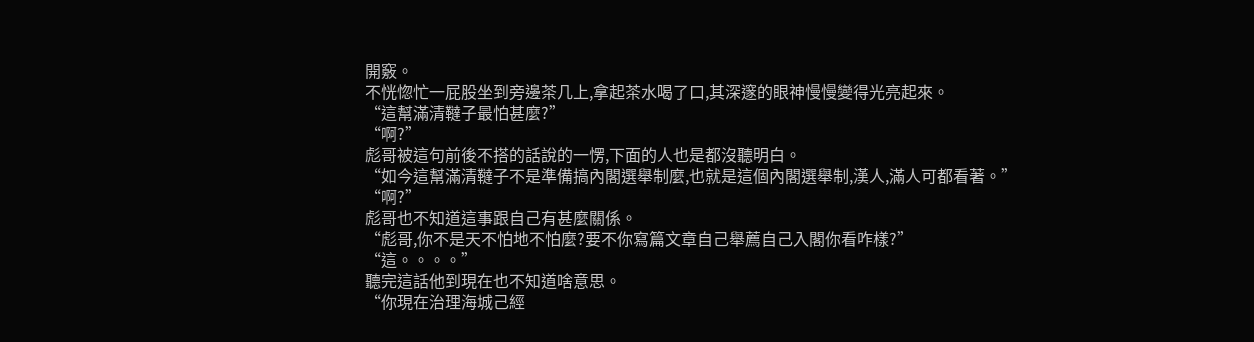開竅。
不恍惚忙一屁股坐到旁邊茶几上,拿起茶水喝了口,其深邃的眼神慢慢變得光亮起來。
“這幫滿清韃子最怕甚麼?”
“啊?”
彪哥被這句前後不搭的話說的一愣,下面的人也是都沒聽明白。
“如今這幫滿清韃子不是準備搞內閣選舉制麼,也就是這個內閣選舉制,漢人,滿人可都看著。”
“啊?”
彪哥也不知道這事跟自己有甚麼關係。
“彪哥,你不是天不怕地不怕麼?要不你寫篇文章自己舉薦自己入閣你看咋樣?”
“這。。。。”
聽完這話他到現在也不知道啥意思。
“你現在治理海城己經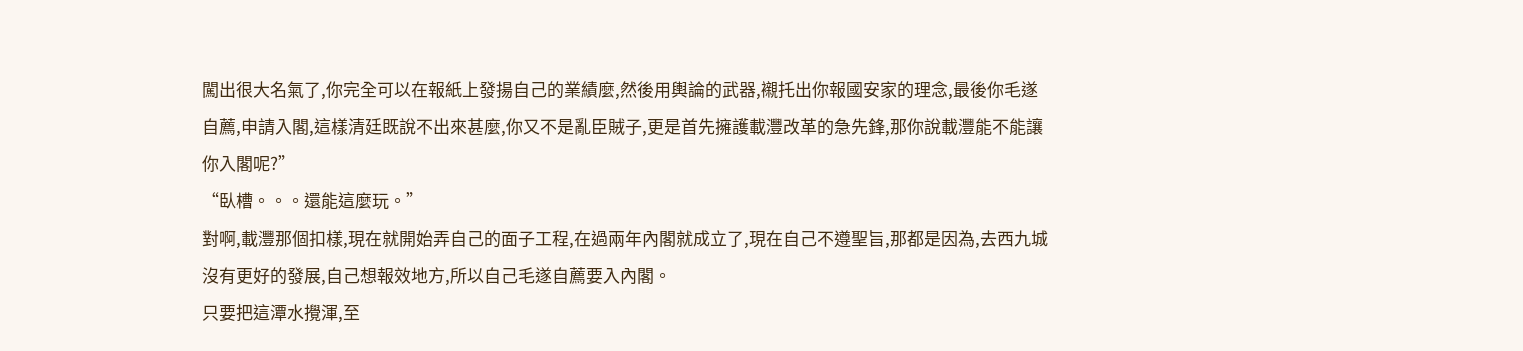闖出很大名氣了,你完全可以在報紙上發揚自己的業績麼,然後用輿論的武器,襯托出你報國安家的理念,最後你毛遂自薦,申請入閣,這樣清廷既說不出來甚麼,你又不是亂臣賊子,更是首先擁護載灃改革的急先鋒,那你說載灃能不能讓你入閣呢?”
“臥槽。。。還能這麼玩。”
對啊,載灃那個扣樣,現在就開始弄自己的面子工程,在過兩年內閣就成立了,現在自己不遵聖旨,那都是因為,去西九城沒有更好的發展,自己想報效地方,所以自己毛遂自薦要入內閣。
只要把這潭水攪渾,至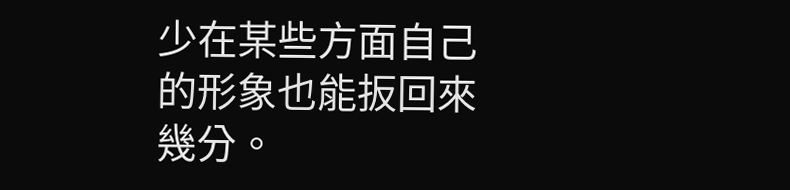少在某些方面自己的形象也能扳回來幾分。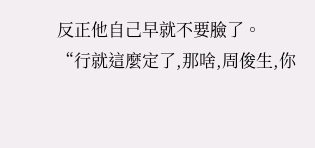反正他自己早就不要臉了。
“行就這麼定了,那啥,周俊生,你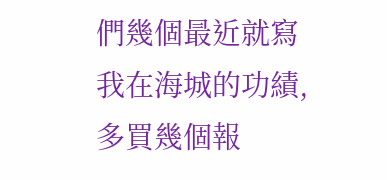們幾個最近就寫我在海城的功績,多買幾個報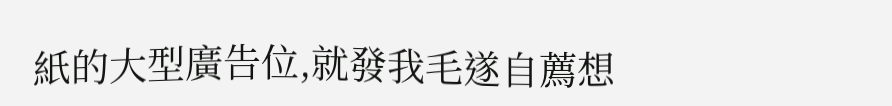紙的大型廣告位,就發我毛遂自薦想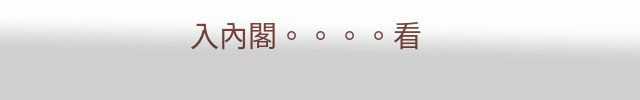入內閣。。。。看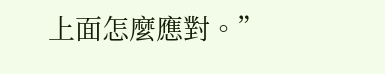上面怎麼應對。”